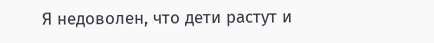Я недоволен, что дети растут и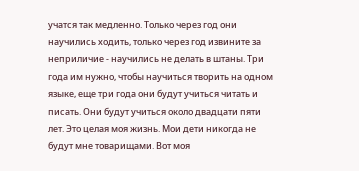учатся так медленно. Только через год они научились ходить, только через год извините за неприличие - научились не делать в штаны. Три года им нужно, чтобы научиться творить на одном языке, еще три года они будут учиться читать и писать. Они будут учиться около двадцати пяти лет. Это целая моя жизнь. Мои дети никогда не будут мне товарищами. Вот моя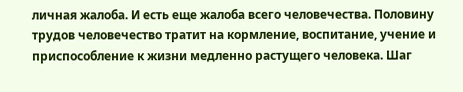личная жалоба. И есть еще жалоба всего человечества. Половину трудов человечество тратит на кормление, воспитание, учение и приспособление к жизни медленно растущего человека. Шаг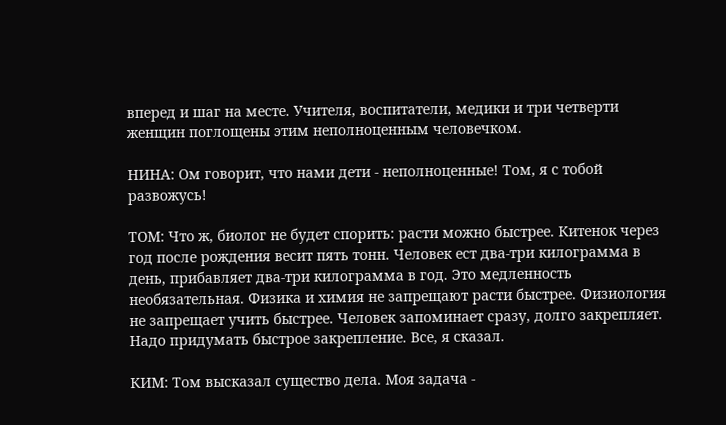вперед и шаг на месте. Учителя, воспитатели, медики и три четверти женщин поглощены этим неполноценным человечком.

НИНА: Ом говорит, что нами дети - неполноценные! Том, я с тобой развожусь!

ТОМ: Что ж, биолог не будет спорить: расти можно быстрее. Китенок через год после рождения весит пять тонн. Человек ест два-три килограмма в день, прибавляет два-три килограмма в год. Это медленность необязательная. Физика и химия не запрещают расти быстрее. Физиология не запрещает учить быстрее. Человек запоминает сразу, долго закрепляет. Надо придумать быстрое закрепление. Все, я сказал.

КИМ: Том высказал существо дела. Моя задача -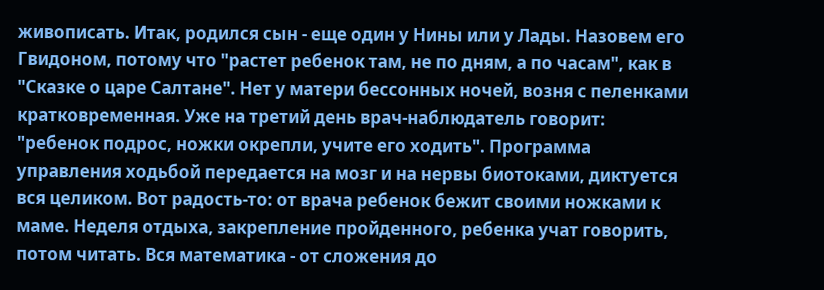живописать. Итак, родился сын - еще один у Нины или у Лады. Назовем его Гвидоном, потому что "растет ребенок там, не по дням, а по часам", как в "Сказке о царе Салтане". Нет у матери бессонных ночей, возня с пеленками кратковременная. Уже на третий день врач-наблюдатель говорит: "ребенок подрос, ножки окрепли, учите его ходить". Программа управления ходьбой передается на мозг и на нервы биотоками, диктуется вся целиком. Вот радость-то: от врача ребенок бежит своими ножками к маме. Неделя отдыха, закрепление пройденного, ребенка учат говорить, потом читать. Вся математика - от сложения до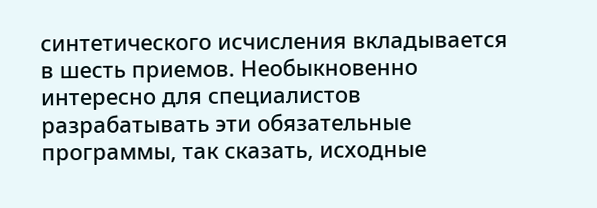синтетического исчисления вкладывается в шесть приемов. Необыкновенно интересно для специалистов разрабатывать эти обязательные программы, так сказать, исходные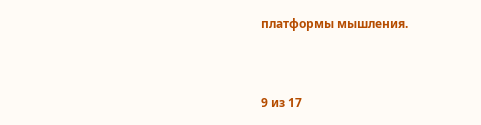платформы мышления.



9 из 17